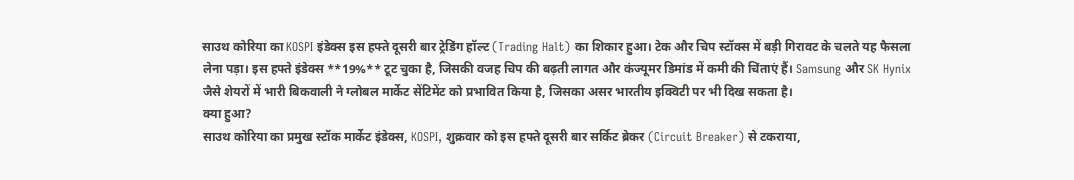साउथ कोरिया का KOSPI इंडेक्स इस हफ्ते दूसरी बार ट्रेडिंग हॉल्ट (Trading Halt) का शिकार हुआ। टेक और चिप स्टॉक्स में बड़ी गिरावट के चलते यह फैसला लेना पड़ा। इस हफ्ते इंडेक्स **19%** टूट चुका है, जिसकी वजह चिप की बढ़ती लागत और कंज्यूमर डिमांड में कमी की चिंताएं हैं। Samsung और SK Hynix जैसे शेयरों में भारी बिकवाली ने ग्लोबल मार्केट सेंटिमेंट को प्रभावित किया है, जिसका असर भारतीय इक्विटी पर भी दिख सकता है।
क्या हुआ?
साउथ कोरिया का प्रमुख स्टॉक मार्केट इंडेक्स, KOSPI, शुक्रवार को इस हफ्ते दूसरी बार सर्किट ब्रेकर (Circuit Breaker) से टकराया,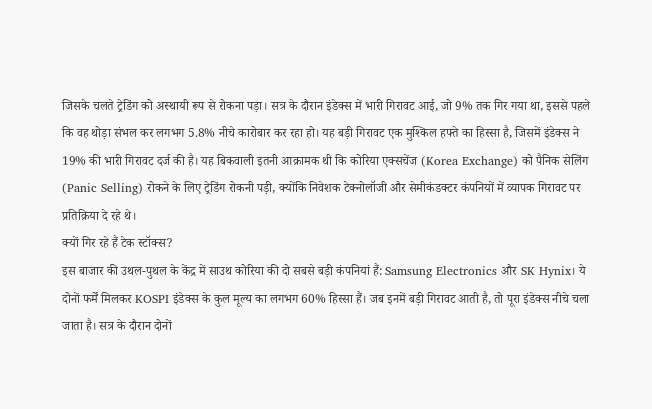जिसके चलते ट्रेडिंग को अस्थायी रूप से रोकना पड़ा। सत्र के दौरान इंडेक्स में भारी गिरावट आई, जो 9% तक गिर गया था, इससे पहले कि वह थोड़ा संभल कर लगभग 5.8% नीचे कारोबार कर रहा हो। यह बड़ी गिरावट एक मुश्किल हफ्ते का हिस्सा है, जिसमें इंडेक्स ने 19% की भारी गिरावट दर्ज की है। यह बिकवाली इतनी आक्रामक थी कि कोरिया एक्सचेंज (Korea Exchange) को पैनिक सेलिंग (Panic Selling) रोकने के लिए ट्रेडिंग रोकनी पड़ी, क्योंकि निवेशक टेक्नोलॉजी और सेमीकंडक्टर कंपनियों में व्यापक गिरावट पर प्रतिक्रिया दे रहे थे।
क्यों गिर रहे हैं टेक स्टॉक्स?
इस बाजार की उथल-पुथल के केंद्र में साउथ कोरिया की दो सबसे बड़ी कंपनियां हैं: Samsung Electronics और SK Hynix। ये दोनों फर्में मिलकर KOSPI इंडेक्स के कुल मूल्य का लगभग 60% हिस्सा हैं। जब इनमें बड़ी गिरावट आती है, तो पूरा इंडेक्स नीचे चला जाता है। सत्र के दौरान दोनों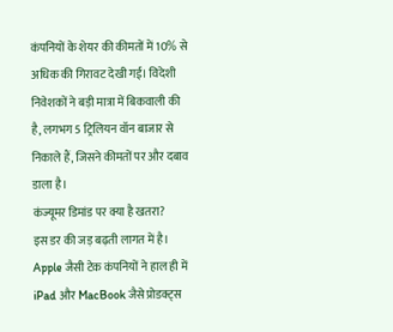कंपनियों के शेयर की कीमतों में 10% से अधिक की गिरावट देखी गई। विदेशी निवेशकों ने बड़ी मात्रा में बिकवाली की है, लगभग 5 ट्रिलियन वॉन बाजार से निकाले हैं, जिसने कीमतों पर और दबाव डाला है।
कंज्यूमर डिमांड पर क्या है खतरा?
इस डर की जड़ बढ़ती लागत में है। Apple जैसी टेक कंपनियों ने हाल ही में iPad और MacBook जैसे प्रोडक्ट्स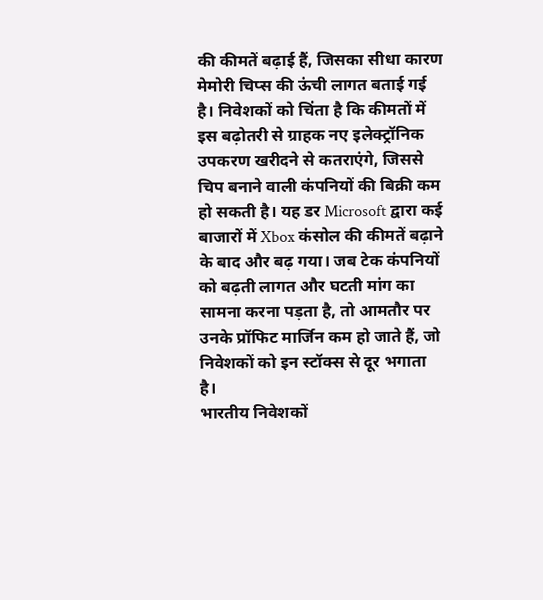की कीमतें बढ़ाई हैं, जिसका सीधा कारण मेमोरी चिप्स की ऊंची लागत बताई गई है। निवेशकों को चिंता है कि कीमतों में इस बढ़ोतरी से ग्राहक नए इलेक्ट्रॉनिक उपकरण खरीदने से कतराएंगे, जिससे चिप बनाने वाली कंपनियों की बिक्री कम हो सकती है। यह डर Microsoft द्वारा कई बाजारों में Xbox कंसोल की कीमतें बढ़ाने के बाद और बढ़ गया। जब टेक कंपनियों को बढ़ती लागत और घटती मांग का सामना करना पड़ता है, तो आमतौर पर उनके प्रॉफिट मार्जिन कम हो जाते हैं, जो निवेशकों को इन स्टॉक्स से दूर भगाता है।
भारतीय निवेशकों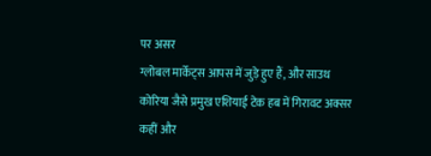पर असर
ग्लोबल मार्केट्स आपस में जुड़े हुए हैं, और साउथ कोरिया जैसे प्रमुख एशियाई टेक हब में गिरावट अक्सर कहीं और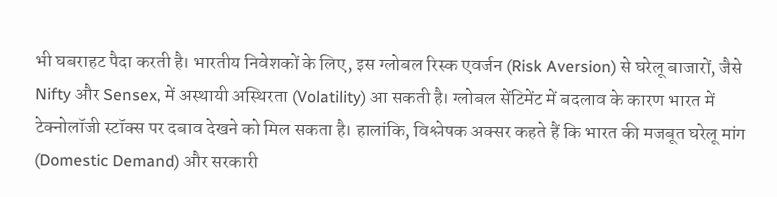भी घबराहट पैदा करती है। भारतीय निवेशकों के लिए, इस ग्लोबल रिस्क एवर्जन (Risk Aversion) से घरेलू बाजारों, जैसे Nifty और Sensex, में अस्थायी अस्थिरता (Volatility) आ सकती है। ग्लोबल सेंटिमेंट में बदलाव के कारण भारत में टेक्नोलॉजी स्टॉक्स पर दबाव देखने को मिल सकता है। हालांकि, विश्लेषक अक्सर कहते हैं कि भारत की मजबूत घरेलू मांग (Domestic Demand) और सरकारी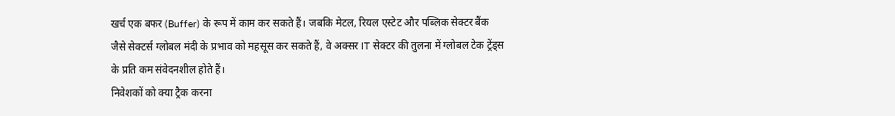खर्च एक बफर (Buffer) के रूप में काम कर सकते हैं। जबकि मेटल, रियल एस्टेट और पब्लिक सेक्टर बैंक जैसे सेक्टर्स ग्लोबल मंदी के प्रभाव को महसूस कर सकते हैं, वे अक्सर IT सेक्टर की तुलना में ग्लोबल टेक ट्रेंड्स के प्रति कम संवेदनशील होते हैं।
निवेशकों को क्या ट्रैक करना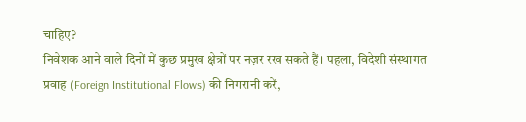चाहिए?
निवेशक आने वाले दिनों में कुछ प्रमुख क्षेत्रों पर नज़र रख सकते हैं। पहला, विदेशी संस्थागत प्रवाह (Foreign Institutional Flows) की निगरानी करें,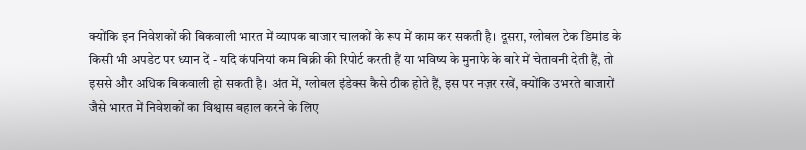क्योंकि इन निवेशकों की बिकवाली भारत में व्यापक बाजार चालकों के रूप में काम कर सकती है। दूसरा, ग्लोबल टेक डिमांड के किसी भी अपडेट पर ध्यान दें - यदि कंपनियां कम बिक्री की रिपोर्ट करती हैं या भविष्य के मुनाफे के बारे में चेतावनी देती हैं, तो इससे और अधिक बिकवाली हो सकती है। अंत में, ग्लोबल इंडेक्स कैसे ठीक होते हैं, इस पर नज़र रखें, क्योंकि उभरते बाजारों जैसे भारत में निवेशकों का विश्वास बहाल करने के लिए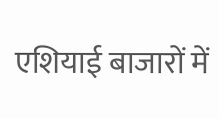एशियाई बाजारों में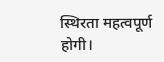स्थिरता महत्वपूर्ण होगी।